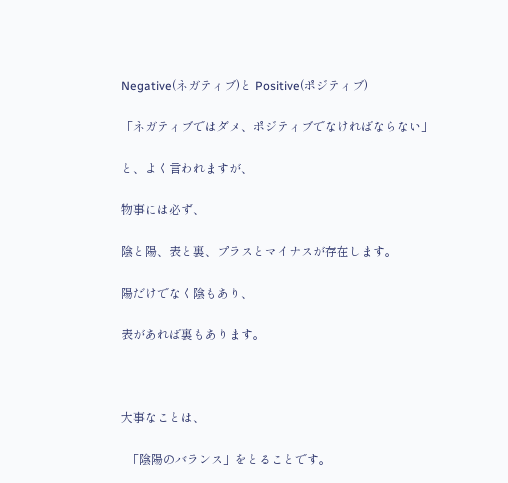Negative(ネガティブ)と Positive(ポジティブ)

「ネガティブではダメ、ポジティブでなければならない」

と、よく言われますが、

物事には必ず、

陰と陽、表と裏、プラスとマイナスが存在します。

陽だけでなく陰もあり、

表があれば裏もあります。



大事なことは、

  「陰陽のバランス」をとることです。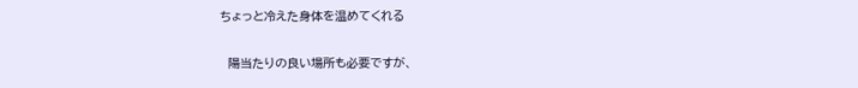ちょっと冷えた身体を温めてくれる

  陽当たりの良い場所も必要ですが、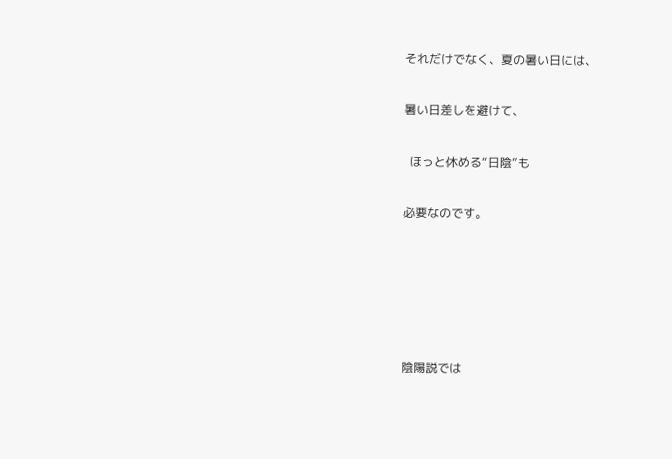それだけでなく、夏の暑い日には、

暑い日差しを避けて、

  ほっと休める“日陰”も

必要なのです。





陰陽説では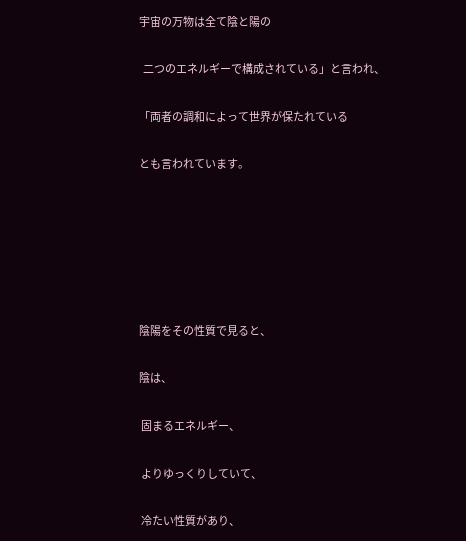宇宙の万物は全て陰と陽の

  二つのエネルギーで構成されている」と言われ、

「両者の調和によって世界が保たれている

とも言われています。






陰陽をその性質で見ると、

陰は、

 固まるエネルギー、

 よりゆっくりしていて、

 冷たい性質があり、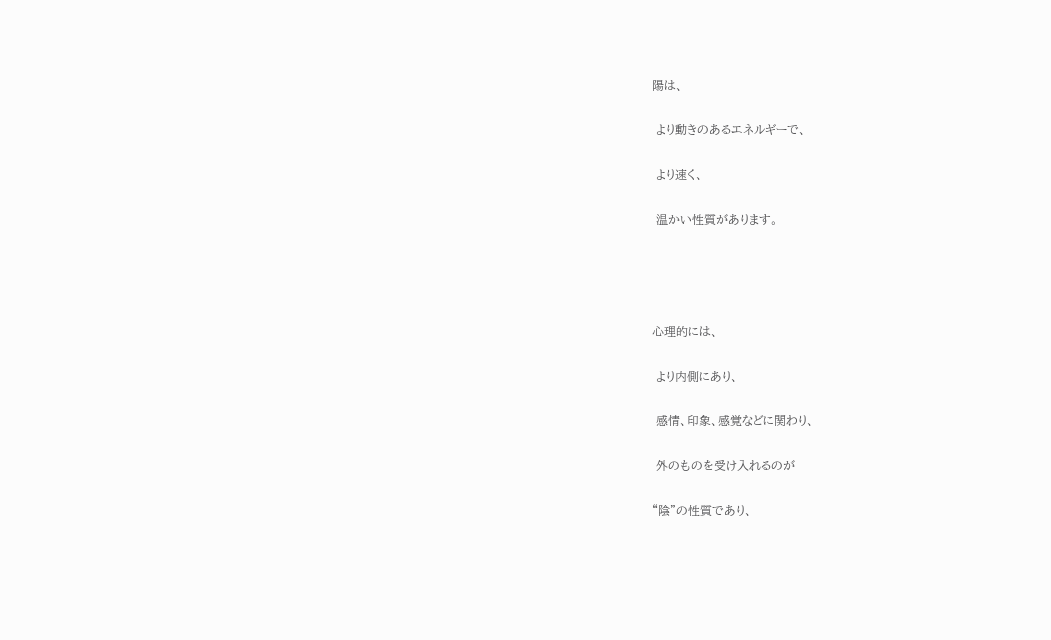陽は、

 より動きのあるエネルギーで、

 より速く、

 温かい性質があります。




心理的には、

 より内側にあり、

 感情、印象、感覚などに関わり、

 外のものを受け入れるのが

“陰”の性質であり、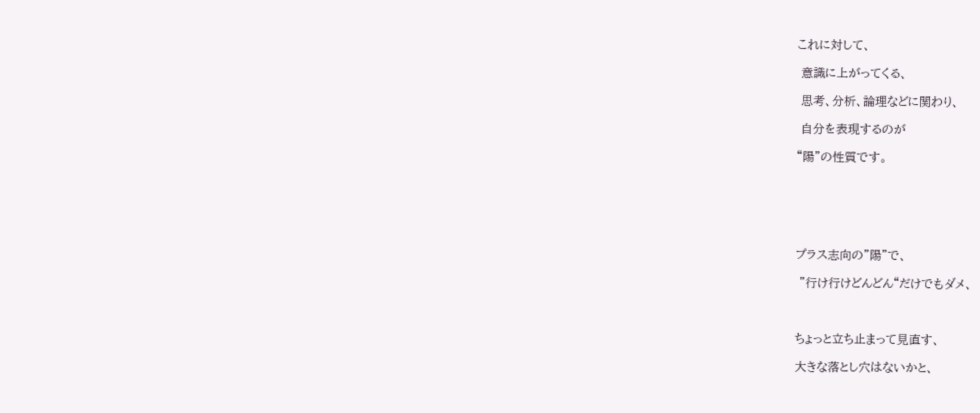これに対して、

 意識に上がってくる、

 思考、分析、論理などに関わり、

 自分を表現するのが

“陽”の性質です。






プラス志向の”陽”で、

 ”行け行けどんどん“だけでもダメ、



ちょっと立ち止まって見直す、

大きな落とし穴はないかと、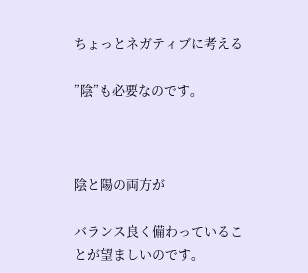ちょっとネガティブに考える

”陰”も必要なのです。



陰と陽の両方が

バランス良く備わっていることが望ましいのです。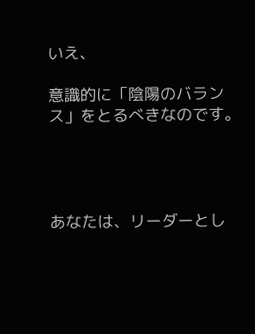いえ、

意識的に「陰陽のバランス」をとるべきなのです。




あなたは、リーダーとし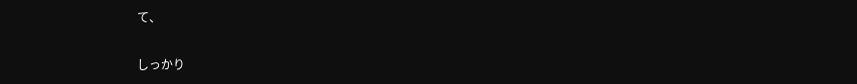て、

しっかり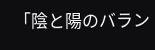「陰と陽のバラン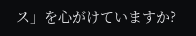ス」を心がけていますか?